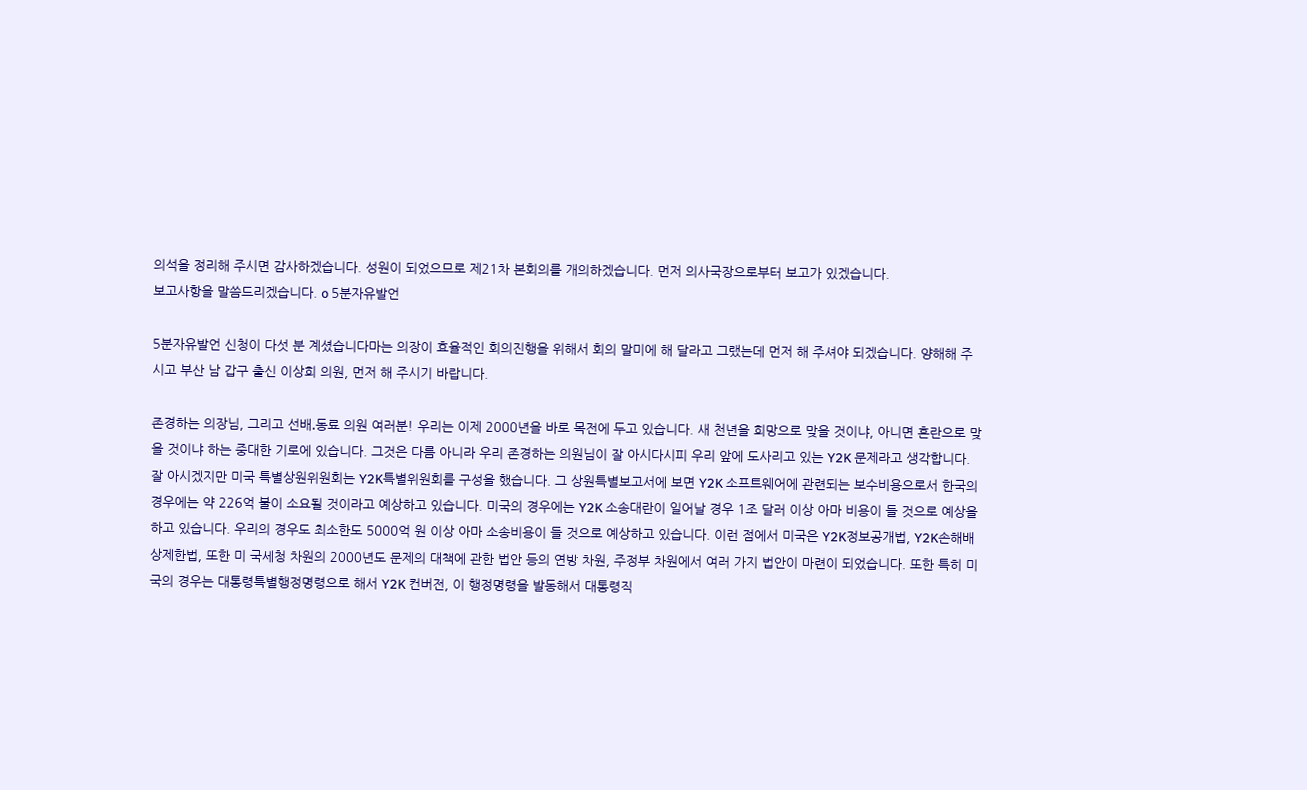의석을 정리해 주시면 감사하겠습니다. 성원이 되었으므로 제21차 본회의를 개의하겠습니다. 먼저 의사국장으로부터 보고가 있겠습니다.
보고사항을 말씀드리겠습니다. o 5분자유발언

5분자유발언 신청이 다섯 분 계셨습니다마는 의장이 효율적인 회의진행을 위해서 회의 말미에 해 달라고 그랬는데 먼저 해 주셔야 되겠습니다. 양해해 주시고 부산 남 갑구 출신 이상희 의원, 먼저 해 주시기 바랍니다.

존경하는 의장님, 그리고 선배․동료 의원 여러분! 우리는 이제 2000년을 바로 목전에 두고 있습니다. 새 천년을 희망으로 맞을 것이냐, 아니면 혼란으로 맞을 것이냐 하는 중대한 기로에 있습니다. 그것은 다름 아니라 우리 존경하는 의원님이 잘 아시다시피 우리 앞에 도사리고 있는 Y2K 문제라고 생각합니다. 잘 아시겠지만 미국 특별상원위원회는 Y2K특별위원회를 구성을 했습니다. 그 상원특별보고서에 보면 Y2K 소프트웨어에 관련되는 보수비용으로서 한국의 경우에는 약 226억 불이 소요될 것이라고 예상하고 있습니다. 미국의 경우에는 Y2K 소송대란이 일어날 경우 1조 달러 이상 아마 비용이 들 것으로 예상을 하고 있습니다. 우리의 경우도 최소한도 5000억 원 이상 아마 소송비용이 들 것으로 예상하고 있습니다. 이런 점에서 미국은 Y2K정보공개법, Y2K손해배상제한법, 또한 미 국세청 차원의 2000년도 문제의 대책에 관한 법안 등의 연방 차원, 주정부 차원에서 여러 가지 법안이 마련이 되었습니다. 또한 특히 미국의 경우는 대통령특별행정명령으로 해서 Y2K 컨버전, 이 행정명령을 발동해서 대통령직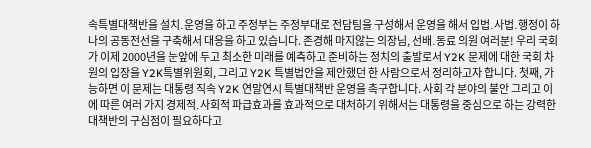속특별대책반을 설치․운영을 하고 주정부는 주정부대로 전담팀을 구성해서 운영을 해서 입법․사법․행정이 하나의 공동전선을 구축해서 대응을 하고 있습니다. 존경해 마지않는 의장님, 선배․동료 의원 여러분! 우리 국회가 이제 2000년을 눈앞에 두고 최소한 미래를 예측하고 준비하는 정치의 출발로서 Y2K 문제에 대한 국회 차원의 입장을 Y2K특별위원회, 그리고 Y2K 특별법안을 제안했던 한 사람으로서 정리하고자 합니다. 첫째, 가능하면 이 문제는 대통령 직속 Y2K 연말연시 특별대책반 운영을 촉구합니다. 사회 각 분야의 불안 그리고 이에 따른 여러 가지 경제적․사회적 파급효과를 효과적으로 대처하기 위해서는 대통령을 중심으로 하는 강력한 대책반의 구심점이 필요하다고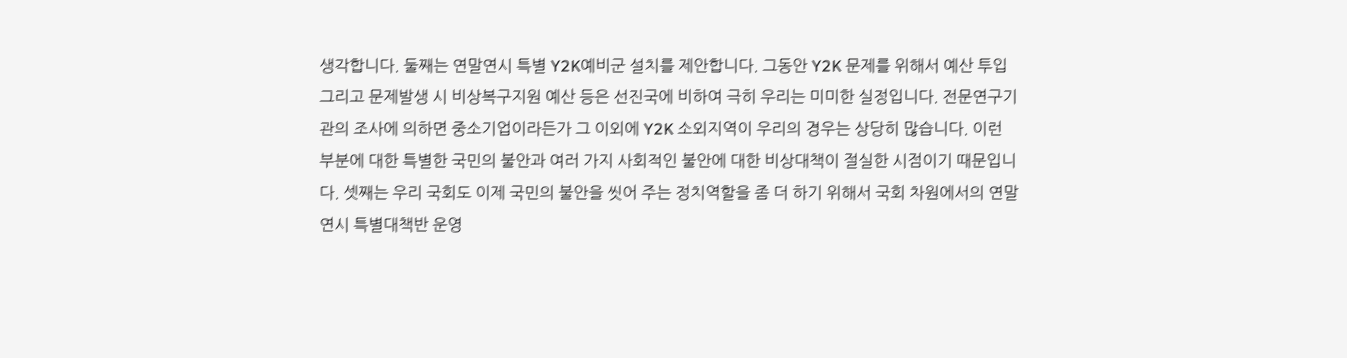생각합니다. 둘째는 연말연시 특별 Y2K예비군 설치를 제안합니다. 그동안 Y2K 문제를 위해서 예산 투입 그리고 문제발생 시 비상복구지원 예산 등은 선진국에 비하여 극히 우리는 미미한 실정입니다. 전문연구기관의 조사에 의하면 중소기업이라든가 그 이외에 Y2K 소외지역이 우리의 경우는 상당히 많습니다. 이런 부분에 대한 특별한 국민의 불안과 여러 가지 사회적인 불안에 대한 비상대책이 절실한 시점이기 때문입니다. 셋째는 우리 국회도 이제 국민의 불안을 씻어 주는 정치역할을 좀 더 하기 위해서 국회 차원에서의 연말연시 특별대책반 운영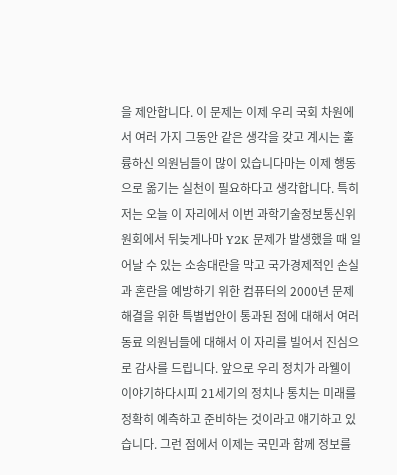을 제안합니다. 이 문제는 이제 우리 국회 차원에서 여러 가지 그동안 같은 생각을 갖고 계시는 훌륭하신 의원님들이 많이 있습니다마는 이제 행동으로 옮기는 실천이 필요하다고 생각합니다. 특히 저는 오늘 이 자리에서 이번 과학기술정보통신위원회에서 뒤늦게나마 Y2K 문제가 발생했을 때 일어날 수 있는 소송대란을 막고 국가경제적인 손실과 혼란을 예방하기 위한 컴퓨터의 2000년 문제 해결을 위한 특별법안이 통과된 점에 대해서 여러 동료 의원님들에 대해서 이 자리를 빌어서 진심으로 감사를 드립니다. 앞으로 우리 정치가 라웰이 이야기하다시피 21세기의 정치나 통치는 미래를 정확히 예측하고 준비하는 것이라고 얘기하고 있습니다. 그런 점에서 이제는 국민과 함께 정보를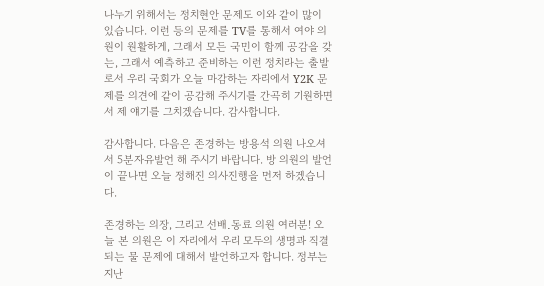나누기 위해서는 정치현안 문제도 이와 같이 많이 있습니다. 이런 등의 문제를 TV를 통해서 여야 의원이 원활하게, 그래서 모든 국민이 함께 공감을 갖는, 그래서 예측하고 준비하는 이런 정치라는 출발로서 우리 국회가 오늘 마감하는 자리에서 Y2K 문제를 의견에 같이 공감해 주시기를 간곡히 기원하면서 제 얘기를 그치겠습니다. 감사합니다.

감사합니다. 다음은 존경하는 방용석 의원 나오셔서 5분자유발언 해 주시기 바랍니다. 방 의원의 발언이 끝나면 오늘 정해진 의사진행을 먼저 하겠습니다.

존경하는 의장, 그리고 선배․동료 의원 여러분! 오늘 본 의원은 이 자리에서 우리 모두의 생명과 직결되는 물 문제에 대해서 발언하고자 합니다. 정부는 지난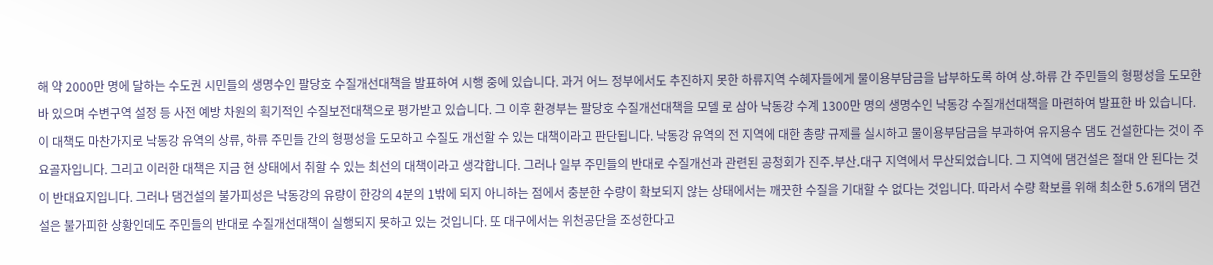해 약 2000만 명에 달하는 수도권 시민들의 생명수인 팔당호 수질개선대책을 발표하여 시행 중에 있습니다. 과거 어느 정부에서도 추진하지 못한 하류지역 수혜자들에게 물이용부담금을 납부하도록 하여 상․하류 간 주민들의 형평성을 도모한 바 있으며 수변구역 설정 등 사전 예방 차원의 획기적인 수질보전대책으로 평가받고 있습니다. 그 이후 환경부는 팔당호 수질개선대책을 모델 로 삼아 낙동강 수계 1300만 명의 생명수인 낙동강 수질개선대책을 마련하여 발표한 바 있습니다. 이 대책도 마찬가지로 낙동강 유역의 상류, 하류 주민들 간의 형평성을 도모하고 수질도 개선할 수 있는 대책이라고 판단됩니다. 낙동강 유역의 전 지역에 대한 총량 규제를 실시하고 물이용부담금을 부과하여 유지용수 댐도 건설한다는 것이 주요골자입니다. 그리고 이러한 대책은 지금 현 상태에서 취할 수 있는 최선의 대책이라고 생각합니다. 그러나 일부 주민들의 반대로 수질개선과 관련된 공청회가 진주․부산․대구 지역에서 무산되었습니다. 그 지역에 댐건설은 절대 안 된다는 것이 반대요지입니다. 그러나 댐건설의 불가피성은 낙동강의 유량이 한강의 4분의 1밖에 되지 아니하는 점에서 충분한 수량이 확보되지 않는 상태에서는 깨끗한 수질을 기대할 수 없다는 것입니다. 따라서 수량 확보를 위해 최소한 5․6개의 댐건설은 불가피한 상황인데도 주민들의 반대로 수질개선대책이 실행되지 못하고 있는 것입니다. 또 대구에서는 위천공단을 조성한다고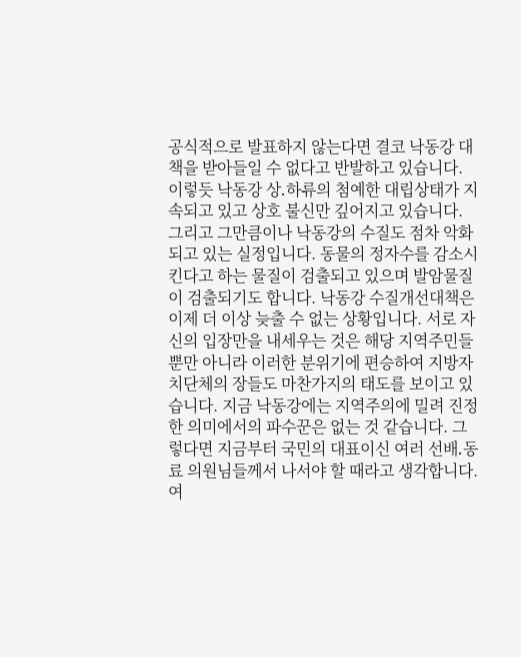공식적으로 발표하지 않는다면 결코 낙동강 대책을 받아들일 수 없다고 반발하고 있습니다. 이렇듯 낙동강 상․하류의 첨예한 대립상태가 지속되고 있고 상호 불신만 깊어지고 있습니다. 그리고 그만큼이나 낙동강의 수질도 점차 악화되고 있는 실정입니다. 동물의 정자수를 감소시킨다고 하는 물질이 검출되고 있으며 발암물질이 검출되기도 합니다. 낙동강 수질개선대책은 이제 더 이상 늦출 수 없는 상황입니다. 서로 자신의 입장만을 내세우는 것은 해당 지역주민들뿐만 아니라 이러한 분위기에 편승하여 지방자치단체의 장들도 마찬가지의 태도를 보이고 있습니다. 지금 낙동강에는 지역주의에 밀려 진정한 의미에서의 파수꾼은 없는 것 같습니다. 그렇다면 지금부터 국민의 대표이신 여러 선배․동료 의원님들께서 나서야 할 때라고 생각합니다. 여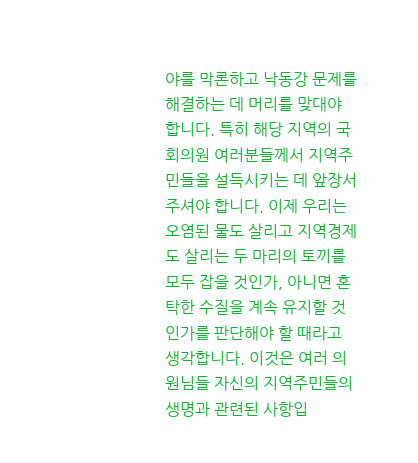야를 막론하고 낙동강 문제를 해결하는 데 머리를 맞대야 합니다. 특히 해당 지역의 국회의원 여러분들께서 지역주민들을 설득시키는 데 앞장서 주셔야 합니다. 이제 우리는 오염된 물도 살리고 지역경제도 살리는 두 마리의 토끼를 모두 잡을 것인가, 아니면 혼탁한 수질을 계속 유지할 것인가를 판단해야 할 때라고 생각합니다. 이것은 여러 의원님들 자신의 지역주민들의 생명과 관련된 사항입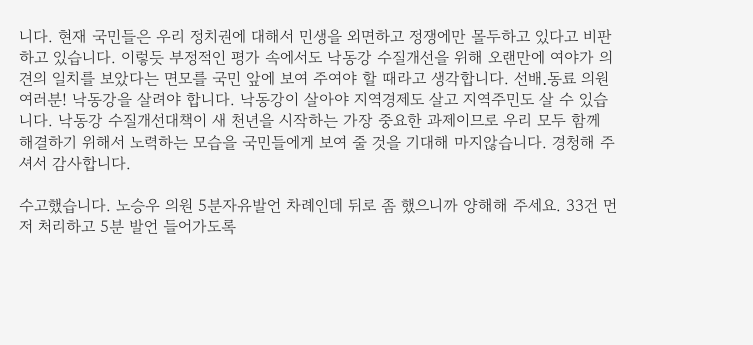니다. 현재 국민들은 우리 정치권에 대해서 민생을 외면하고 정쟁에만 몰두하고 있다고 비판하고 있습니다. 이렇듯 부정적인 평가 속에서도 낙동강 수질개선을 위해 오랜만에 여야가 의견의 일치를 보았다는 면모를 국민 앞에 보여 주여야 할 때라고 생각합니다. 선배․동료 의원 여러분! 낙동강을 살려야 합니다. 낙동강이 살아야 지역경제도 살고 지역주민도 살 수 있습니다. 낙동강 수질개선대책이 새 천년을 시작하는 가장 중요한 과제이므로 우리 모두 함께 해결하기 위해서 노력하는 모습을 국민들에게 보여 줄 것을 기대해 마지않습니다. 경청해 주셔서 감사합니다.

수고했습니다. 노승우 의원 5분자유발언 차례인데 뒤로 좀 했으니까 양해해 주세요. 33건 먼저 처리하고 5분 발언 들어가도록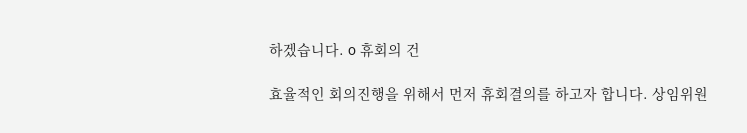하겠습니다. o 휴회의 건

효율적인 회의진행을 위해서 먼저 휴회결의를 하고자 합니다. 상임위원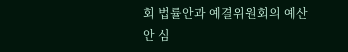회 법률안과 예결위원회의 예산안 심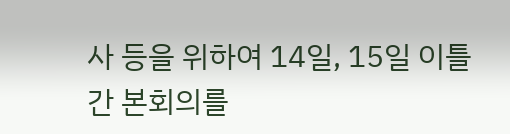사 등을 위하여 14일, 15일 이틀간 본회의를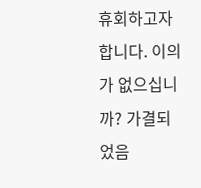휴회하고자 합니다. 이의가 없으십니까? 가결되었음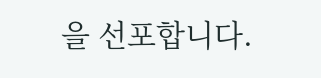을 선포합니다.